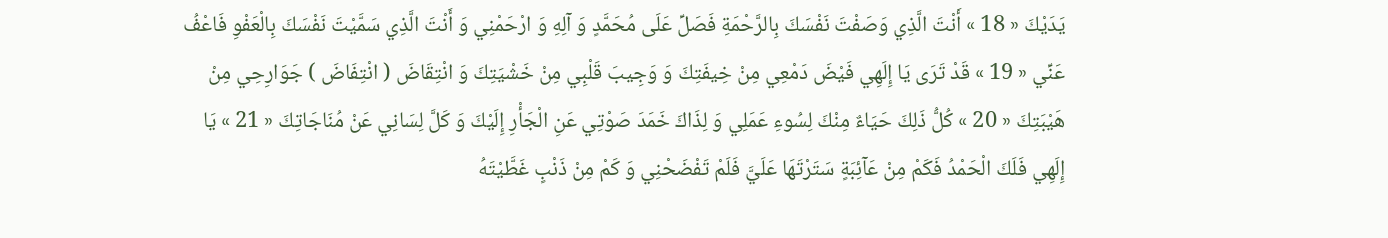يَدَيْكَ « 18 » أَنْتَ الَّذِي وَصَفْتَ نَفْسَكَ بِالرَّحْمَةِ فَصَلِّ عَلَى مُحَمَّدٍ وَ آلِهِ وَ ارْحَمْنِي وَ أَنْتَ الَّذِي سَمَّيْتَ نَفْسَكَ بِالْعَفْوِ فَاعْفُ عَنِّي « 19 » قَدْ تَرَى يَا إِلَهِي فَيْضَ دَمْعِي مِنْ خِيفَتِكَ وَ وَجِيبَ قَلْبِي مِنْ خَشْيَتِكَ وَ انْتِقَاضَ ( انْتِفَاضَ ) جَوَارِحِي مِنْ هَيْبَتِكَ « 20 » كُلُّ ذَلِكَ حَيَاءٌ مِنْكَ لِسُوءِ عَمَلِي وَ لِذَاكَ خَمَدَ صَوْتِي عَنِ الْجَأْرِ إِلَيْكَ وَ كَلَّ لِسَانِي عَنْ مُنَاجَاتِكَ « 21 » يَا إِلَهِي فَلَكَ الْحَمْدُ فَكَمْ مِنْ عَآئِبَةٍ سَتَرْتَهَا عَلَيَّ فَلَمْ تَفْضَحْنِي وَ كَمْ مِنْ ذَنْبٍ غَطَّيْتَهُ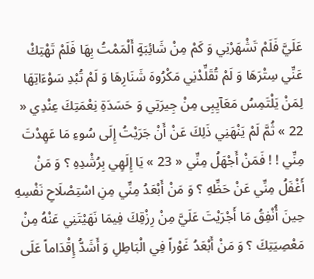عَلَيَّ فَلَمْ تَشْهَرْنِي وَ كَمْ مِنْ شَائِبَةٍ أَلْمَمْتُ بِهَا فَلَمْ تَهْتِكْ عَنِّي سِتْرَهَا وَ لَمْ تُقَلِّدْنِي مَكْرُوهَ شَنَارِهَا وَ لَمْ تُبْدِ سَوْءَاتِهَا لِمَنْ يَلْتَمِسُ مَعَآيِبِى مِنْ جِيرَتِي وَ حَسَدَةِ نِعْمَتِكَ عِنْدِي « 22 » ثُمَّ لَمْ يَنْهَنِي ذَلِكَ عَنْ أَنْ جَرَيْتُ إِلَى سُوءِ مَا عَهِدْتَ مِنِّي ! ! فَمَنْ أَجْهَلُ مِنِّي « 23 » يَا إِلَهِي بِرُشْدِهِ ؟ وَ مَنْ أَغْفَلُ مِنِّي عَنْ حَظِّهِ ؟ وَ مَنْ أَبْعَدُ مِنِّي مِنِ اسْتِصْلَاحِ نَفْسِهِ حِينَ أُنْفِقُ مَا أَجْرَيْتَ عَلَيَّ مِنْ رِزْقِكَ فِيمَا نَهَيْتَنِي عَنْهُ مِنْ مَعْصِيَتِكَ ؟ وَ مَنْ أَبْعَدُ غَوْراً فِي الْبَاطِلِ وَ أَشَدُّ إِقْدَاماً عَلَى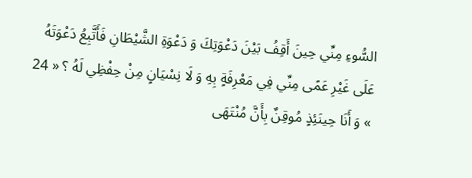السُّوءِ مِنِّي حِينَ أَقِفُ بَيْنَ دَعْوَتِكَ وَ دَعْوَةِ الشَّيْطَانِ فَأَتَّبِعُ دَعْوَتَهُ عَلَى غَيْرِ عَمًى مِنِّي فِي مَعْرِفَةٍ بِهِ وَ لَا نِسْيَانٍ مِنْ حِفْظِي لَهُ ؟ « 24 » وَ أَنَا حِينَئِذٍ مُوقِنٌ بِأَنَّ مُنْتَهَى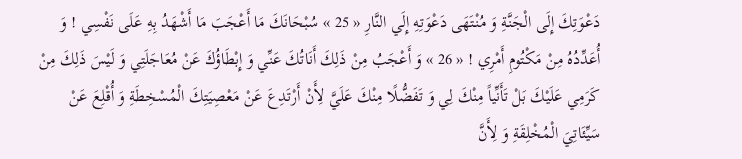دَعْوَتِكَ إِلَى الْجَنَّةِ وَ مُنْتَهَى دَعْوَتِهِ إِلَي النَّارِ « 25 » سُبْحَانَكَ مَا أَعْجَبَ مَا أَشْهَدُ بِهِ عَلَى نَفْسِي ! وَ أُعَدِّدُهُ مِنْ مَكْتُومِ أَمْرِي ! « 26 » وَ أَعْجَبُ مِنْ ذَلِكَ أَنَاتُكَ عَنِّي وَ إِبْطَاؤُكَ عَنْ مُعَاجَلَتِي وَ لَيْسَ ذَلِكَ مِنْ كَرَمِي عَلَيْكَ بَلْ تَأَنِّياً مِنْكَ لِي وَ تَفَضُّلًا مِنْكَ عَلَيَّ لِأَنْ أَرْتَدِعَ عَنْ مَعْصِيَتِكَ الْمُسْخِطَةِ وَ أُقْلِعَ عَنْ سَيِّئَاتِيَ الْمُخْلِقَةِ وَ لِأَنَّ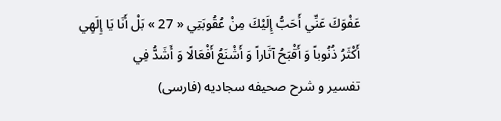عَفْوَكَ عَنِّي أَحَبُّ إِلَيْكَ مِنْ عُقُوبَتِي « 27 » بَلْ أَنَا يَا إِلَهِي أَكْثَرُ ذُنُوباً وَ أَقْبَحُ آثَاراً وَ أَشْنَعُ أَفْعَالًا وَ أَشَدُّ فِي
تفسير و شرح صحيفه سجاديه (فارسى)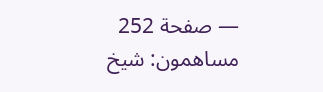— صفحة 252
مساهمون: شيخ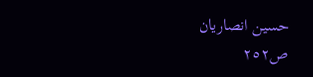حسين انصاريان
ص٢٥٢